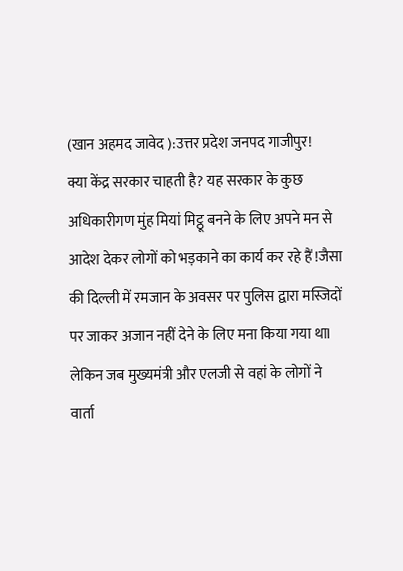(खान अहमद जावेद ):उत्तर प्रदेश जनपद गाजीपुर!
क्या केंद्र सरकार चाहती है? यह सरकार के कुछ अधिकारीगण मुंह मियां मिट्ठू बनने के लिए अपने मन से आदेश देकर लोगों को भड़काने का कार्य कर रहे हैं !जैसा की दिल्ली में रमजान के अवसर पर पुलिस द्वारा मस्जिदों पर जाकर अजान नहीं देने के लिए मना किया गया थाl लेकिन जब मुख्यमंत्री और एलजी से वहां के लोगों ने वार्ता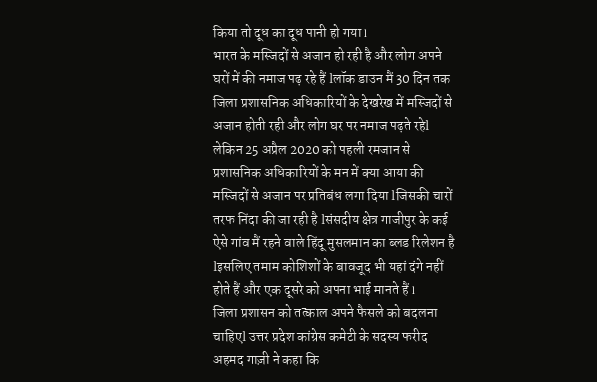किया तो दूध का दूध पानी हो गया l
भारत के मस्जिदों से अजान हो रही है और लोग अपने घरों में की नमाज पढ़ रहे हैं lलॉक डाउन मैं 30 दिन तक जिला प्रशासनिक अधिकारियों के देखरेख में मस्जिदों से अजान होती रही और लोग घर पर नमाज पढ़ते रहेl लेकिन 25 अप्रैल 2020 को पहली रमजान से प्रशासनिक अधिकारियों के मन में क्या आया की मस्जिदों से अजान पर प्रतिबंध लगा दिया lजिसकी चारों तरफ निंदा की जा रही है lसंसदीय क्षेत्र गाजीपुर के कई ऐसे गांव मैं रहने वाले हिंदू मुसलमान का ब्लड रिलेशन है lइसलिए तमाम कोशिशों के बावजूद भी यहां दंगे नहीं होते हैं और एक दूसरे को अपना भाई मानते हैं l
जिला प्रशासन को तत्काल अपने फैसले को बदलना चाहिएl उत्तर प्रदेश कांग्रेस कमेटी के सदस्य फरीद अहमद गाज़ी ने कहा कि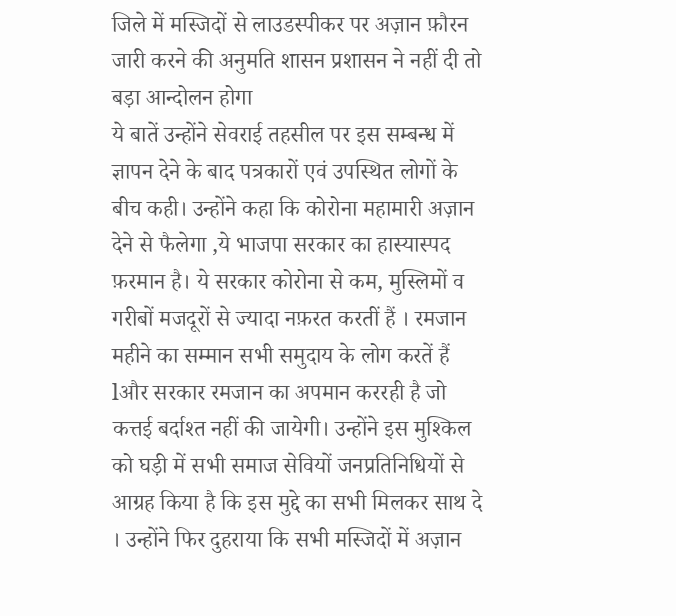जिले में मस्जिदों से लाउडस्पीकर पर अज़ान फ़ौरन जारी करने की अनुमति शासन प्रशासन ने नहीं दी तो बड़ा आन्दोलन होगा
ये बातें उन्होंने सेवराई तहसील पर इस सम्बन्ध में ज्ञापन देने के बाद पत्रकारों एवं उपस्थित लोगों के बीच कही। उन्होंने कहा कि कोरोना महामारी अज़ान देने से फैलेगा ,ये भाजपा सरकार का हास्यास्पद फ़रमान है। ये सरकार कोरोना से कम, मुस्लिमों व गरीबों मजदूरों से ज्यादा नफ़रत करतीं हैं । रमजान महीने का सम्मान सभी समुदाय के लोग करतें हैं lऔर सरकार रमजान का अपमान कररही है जो कत्तई बर्दाश्त नहीं की जायेगी। उन्होंने इस मुश्किल को घड़ी में सभी समाज सेवियों जनप्रतिनिधियों से आग्रह किया है कि इस मुद्दे का सभी मिलकर साथ दे । उन्होंने फिर दुहराया कि सभी मस्जिदों में अज़ान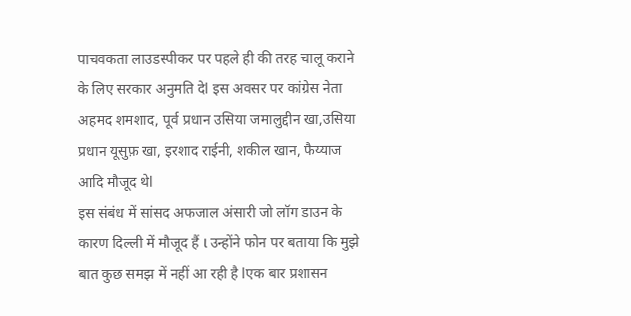पाचवकता लाउडस्पीकर पर पहले ही की तरह चालू कराने के लिए सरकार अनुमति देl इस अवसर पर कांग्रेस नेता अहमद शमशाद, पूर्व प्रधान उसिया जमालुद्दीन खा,उसिया प्रधान यूसुफ़ खा, इरशाद राईनी, शकील खान, फैय्याज आदि मौजूद थेl
इस संबंध में सांसद अफजाल अंसारी जो लॉग डाउन के कारण दिल्ली में मौजूद हैं l उन्होंने फोन पर बताया कि मुझे बात कुछ समझ में नहीं आ रही है lएक बार प्रशासन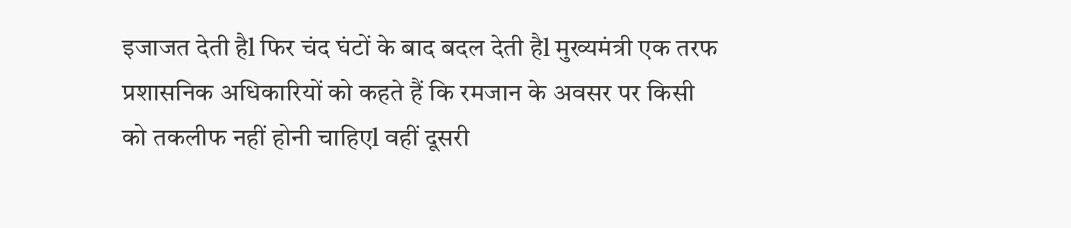इजाजत देती हैl फिर चंद घंटों के बाद बदल देती हैl मुख्यमंत्री एक तरफ प्रशासनिक अधिकारियों को कहते हैं कि रमजान के अवसर पर किसी को तकलीफ नहीं होनी चाहिएl वहीं दूसरी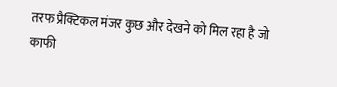तरफ प्रैक्टिकल मंजर कुछ और देखने को मिल रहा है जो काफी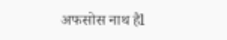अफसोस नाथ हैl